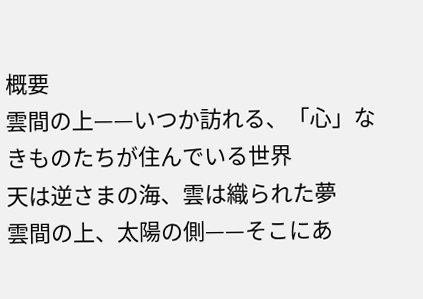概要
雲間の上——いつか訪れる、「心」なきものたちが住んでいる世界
天は逆さまの海、雲は織られた夢
雲間の上、太陽の側——そこにあ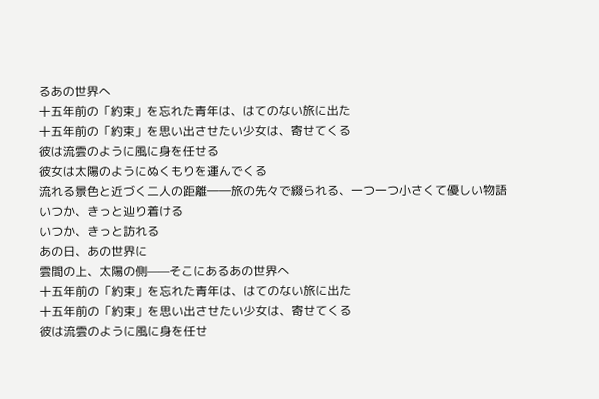るあの世界へ
十五年前の「約束」を忘れた青年は、はてのない旅に出た
十五年前の「約束」を思い出させたい少女は、寄せてくる
彼は流雲のように風に身を任せる
彼女は太陽のようにぬくもりを運んでくる
流れる景色と近づく二人の距離――旅の先々で綴られる、一つ一つ小さくて優しい物語
いつか、きっと辿り着ける
いつか、きっと訪れる
あの日、あの世界に
雲間の上、太陽の側——そこにあるあの世界へ
十五年前の「約束」を忘れた青年は、はてのない旅に出た
十五年前の「約束」を思い出させたい少女は、寄せてくる
彼は流雲のように風に身を任せ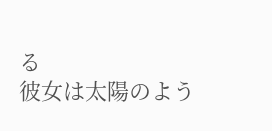る
彼女は太陽のよう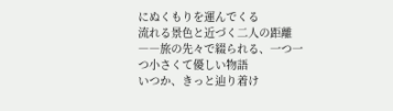にぬくもりを運んでくる
流れる景色と近づく二人の距離――旅の先々で綴られる、一つ一つ小さくて優しい物語
いつか、きっと辿り着け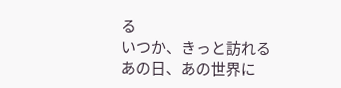る
いつか、きっと訪れる
あの日、あの世界に